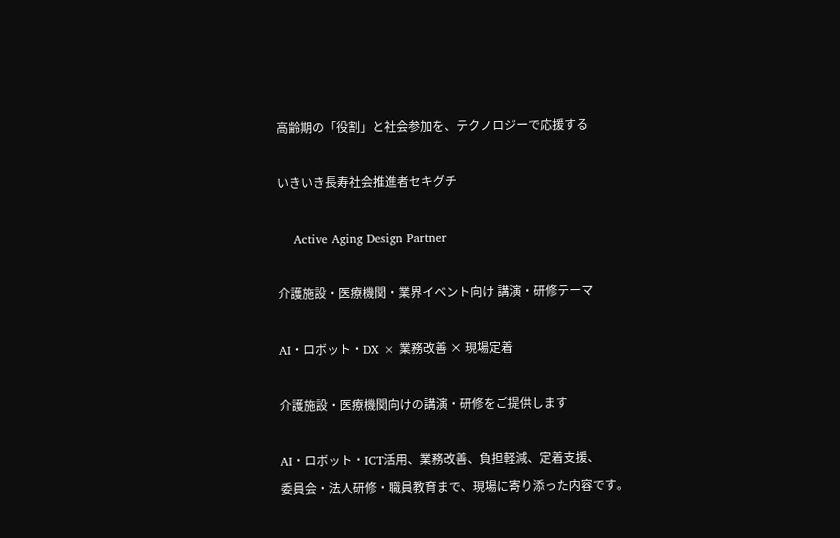高齢期の「役割」と社会参加を、テクノロジーで応援する

いきいき長寿社会推進者セキグチ

    Active Aging Design Partner

介護施設・医療機関・業界イベント向け 講演・研修テーマ

AI・ロボット・DX × 業務改善 × 現場定着

介護施設・医療機関向けの講演・研修をご提供します

AI・ロボット・ICT活用、業務改善、負担軽減、定着支援、
委員会・法人研修・職員教育まで、現場に寄り添った内容です。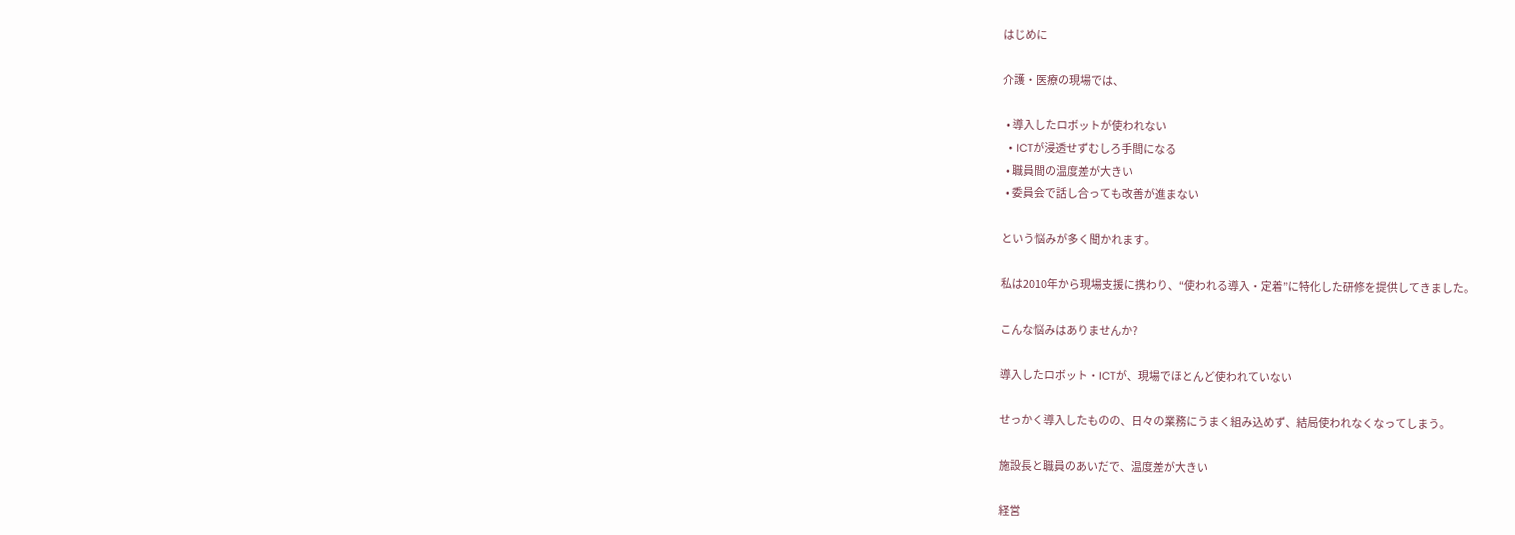はじめに

介護・医療の現場では、

  • 導入したロボットが使われない
  • ICTが浸透せずむしろ手間になる
  • 職員間の温度差が大きい
  • 委員会で話し合っても改善が進まない

という悩みが多く聞かれます。

私は2010年から現場支援に携わり、“使われる導入・定着”に特化した研修を提供してきました。

こんな悩みはありませんか?

導入したロボット・ICTが、現場でほとんど使われていない

せっかく導入したものの、日々の業務にうまく組み込めず、結局使われなくなってしまう。

施設長と職員のあいだで、温度差が大きい

経営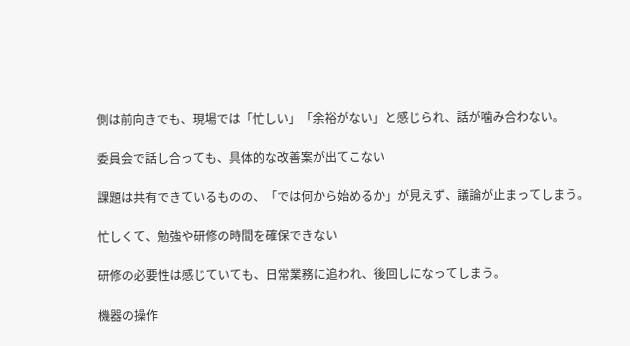側は前向きでも、現場では「忙しい」「余裕がない」と感じられ、話が噛み合わない。

委員会で話し合っても、具体的な改善案が出てこない

課題は共有できているものの、「では何から始めるか」が見えず、議論が止まってしまう。

忙しくて、勉強や研修の時間を確保できない

研修の必要性は感じていても、日常業務に追われ、後回しになってしまう。

機器の操作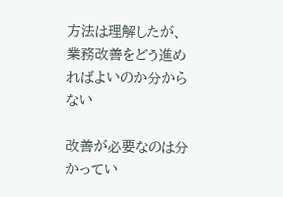方法は理解したが、業務改善をどう進めればよいのか分からない

改善が必要なのは分かってい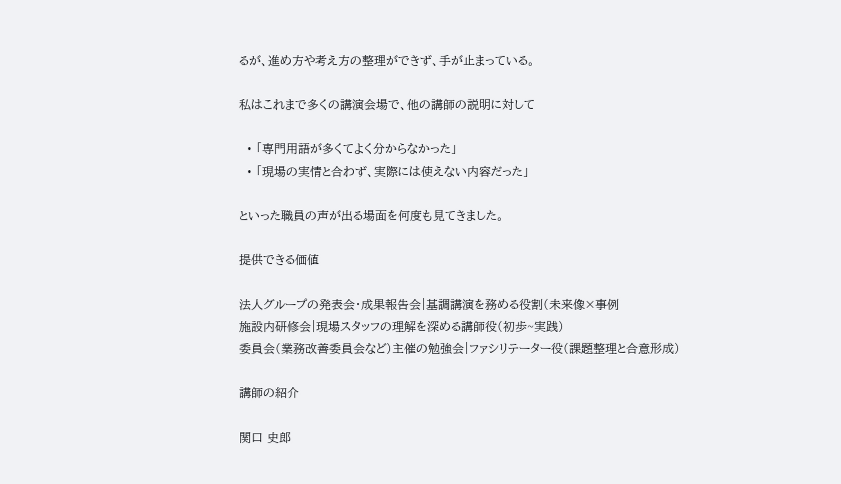るが、進め方や考え方の整理ができず、手が止まっている。

私はこれまで多くの講演会場で、他の講師の説明に対して

  • 「専門用語が多くてよく分からなかった」
  • 「現場の実情と合わず、実際には使えない内容だった」

といった職員の声が出る場面を何度も見てきました。

提供できる価値

法人グループの発表会・成果報告会|基調講演を務める役割(未来像×事例
施設内研修会|現場スタッフの理解を深める講師役(初歩~実践)
委員会(業務改善委員会など)主催の勉強会|ファシリテーター役(課題整理と合意形成)

講師の紹介

関口 史郎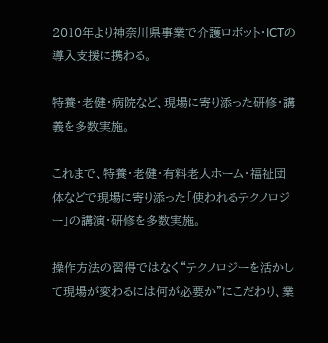2010年より神奈川県事業で介護ロボット・ICTの導入支援に携わる。

特養・老健・病院など、現場に寄り添った研修・講義を多数実施。

これまで、特養・老健・有料老人ホーム・福祉団体などで現場に寄り添った「使われるテクノロジー」の講演・研修を多数実施。

操作方法の習得ではなく“テクノロジーを活かして現場が変わるには何が必要か”にこだわり、業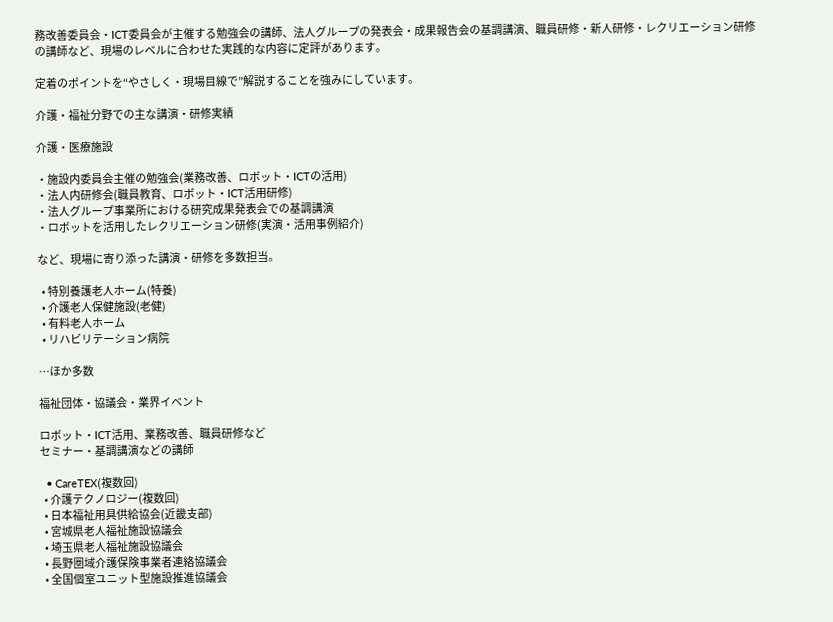務改善委員会・ICT委員会が主催する勉強会の講師、法人グループの発表会・成果報告会の基調講演、職員研修・新人研修・レクリエーション研修の講師など、現場のレベルに合わせた実践的な内容に定評があります。

定着のポイントを“やさしく・現場目線で”解説することを強みにしています。

介護・福祉分野での主な講演・研修実績

介護・医療施設

・施設内委員会主催の勉強会(業務改善、ロボット・ICTの活用)
・法人内研修会(職員教育、ロボット・ICT活用研修)
・法人グループ事業所における研究成果発表会での基調講演
・ロボットを活用したレクリエーション研修(実演・活用事例紹介)

など、現場に寄り添った講演・研修を多数担当。

  • 特別養護老人ホーム(特養)
  • 介護老人保健施設(老健)
  • 有料老人ホーム
  • リハビリテーション病院

…ほか多数

福祉団体・協議会・業界イベント

ロボット・ICT活用、業務改善、職員研修など
セミナー・基調講演などの講師

  • CareTEX(複数回)
  • 介護テクノロジー(複数回)
  • 日本福祉用具供給協会(近畿支部)
  • 宮城県老人福祉施設協議会
  • 埼玉県老人福祉施設協議会
  • 長野圏域介護保険事業者連絡協議会
  • 全国個室ユニット型施設推進協議会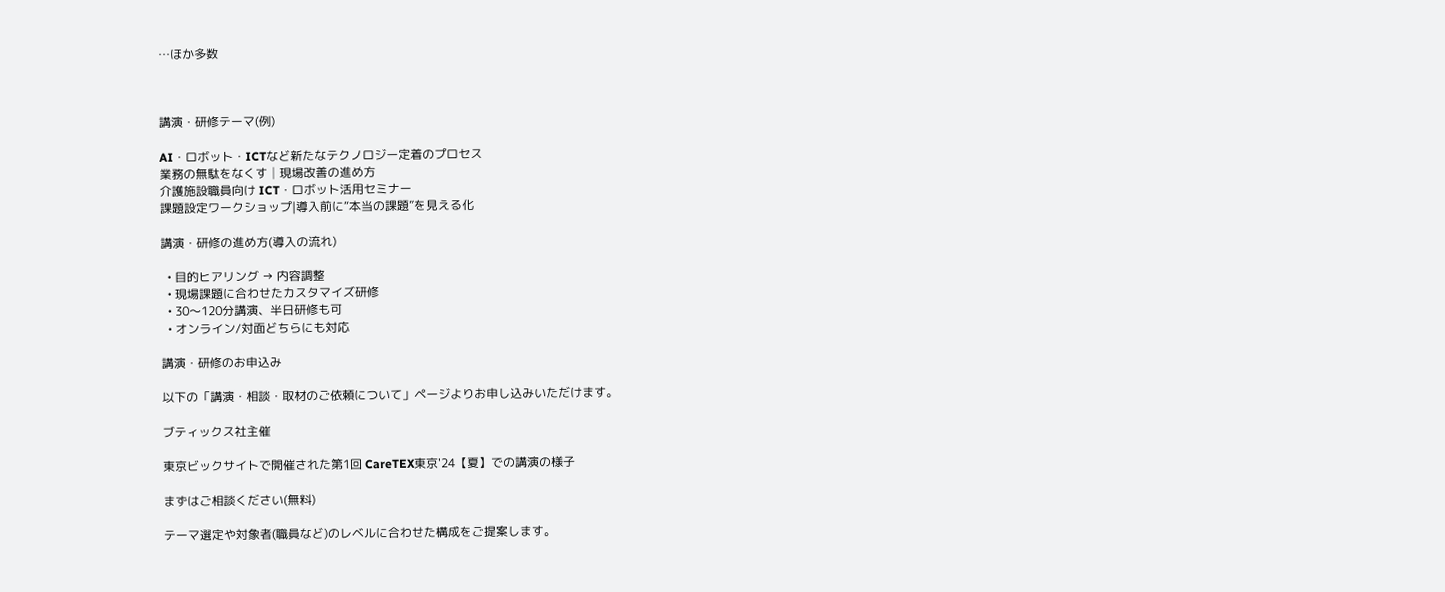…ほか多数



講演・研修テーマ(例)

AI・ロボット・ICTなど新たなテクノロジー定着のプロセス
業務の無駄をなくす│現場改善の進め方
介護施設職員向け ICT・ロボット活用セミナー
課題設定ワークショップ|導入前に“本当の課題”を見える化

講演・研修の進め方(導入の流れ)

  • 目的ヒアリング → 内容調整
  • 現場課題に合わせたカスタマイズ研修
  • 30〜120分講演、半日研修も可
  • オンライン/対面どちらにも対応

講演・研修のお申込み

以下の「講演・相談・取材のご依頼について」ページよりお申し込みいただけます。

ブティックス社主催

東京ビックサイトで開催された第1回 CareTEX東京'24【夏】での講演の様子

まずはご相談ください(無料)

テーマ選定や対象者(職員など)のレベルに合わせた構成をご提案します。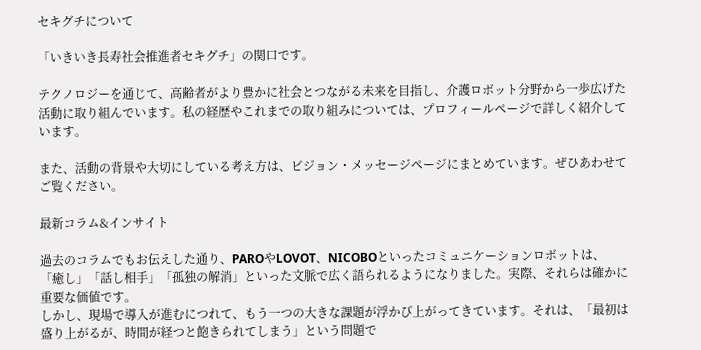セキグチについて

「いきいき長寿社会推進者セキグチ」の関口です。

テクノロジーを通じて、高齢者がより豊かに社会とつながる未来を目指し、介護ロボット分野から一歩広げた活動に取り組んでいます。私の経歴やこれまでの取り組みについては、プロフィールページで詳しく紹介しています。

また、活動の背景や大切にしている考え方は、ビジョン・メッセージページにまとめています。ぜひあわせてご覧ください。

最新コラム&インサイト

過去のコラムでもお伝えした通り、PAROやLOVOT、NICOBOといったコミュニケーションロボットは、「癒し」「話し相手」「孤独の解消」といった文脈で広く語られるようになりました。実際、それらは確かに重要な価値です。
しかし、現場で導入が進むにつれて、もう一つの大きな課題が浮かび上がってきています。それは、「最初は盛り上がるが、時間が経つと飽きられてしまう」という問題で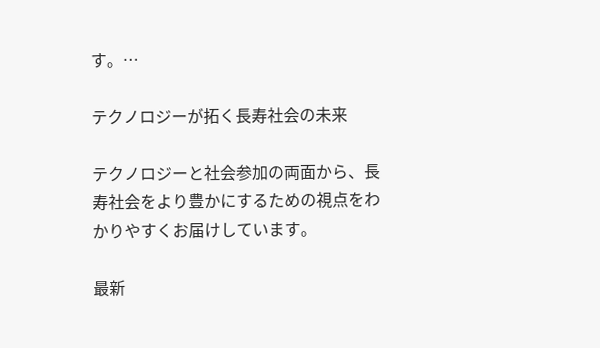す。…

テクノロジーが拓く長寿社会の未来

テクノロジーと社会参加の両面から、長寿社会をより豊かにするための視点をわかりやすくお届けしています。

最新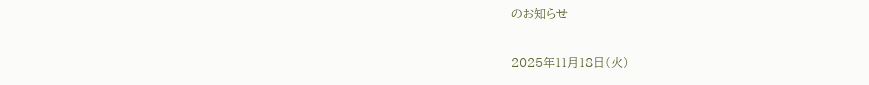のお知らせ

2025年11月18日(火)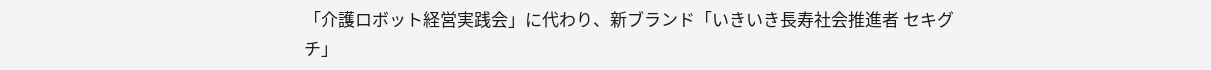「介護ロボット経営実践会」に代わり、新ブランド「いきいき長寿社会推進者 セキグチ」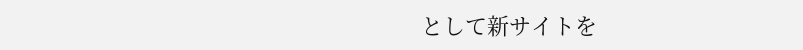として新サイトを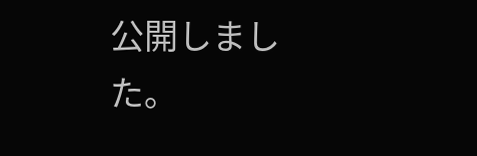公開しました。